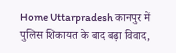Home Uttarpradesh कानपुर में पुलिस शिकायत के बाद बढ़ा विवाद,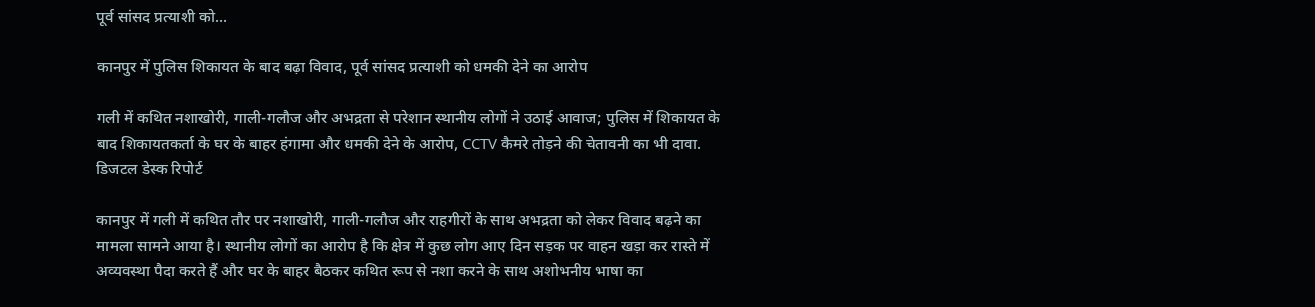पूर्व सांसद प्रत्याशी को...

कानपुर में पुलिस शिकायत के बाद बढ़ा विवाद, पूर्व सांसद प्रत्याशी को धमकी देने का आरोप

गली में कथित नशाखोरी, गाली-गलौज और अभद्रता से परेशान स्थानीय लोगों ने उठाई आवाज; पुलिस में शिकायत के बाद शिकायतकर्ता के घर के बाहर हंगामा और धमकी देने के आरोप, CCTV कैमरे तोड़ने की चेतावनी का भी दावा. डिजटल डेस्क रिपोर्ट

कानपुर में गली में कथित तौर पर नशाखोरी, गाली-गलौज और राहगीरों के साथ अभद्रता को लेकर विवाद बढ़ने का मामला सामने आया है। स्थानीय लोगों का आरोप है कि क्षेत्र में कुछ लोग आए दिन सड़क पर वाहन खड़ा कर रास्ते में अव्यवस्था पैदा करते हैं और घर के बाहर बैठकर कथित रूप से नशा करने के साथ अशोभनीय भाषा का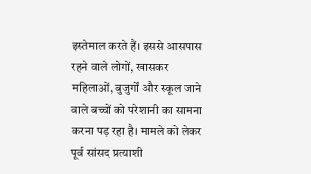इस्तेमाल करते हैं। इससे आसपास रहने वाले लोगों, खासकर महिलाओं, बुजुर्गों और स्कूल जाने वाले बच्चों को परेशानी का सामना करना पड़ रहा है। मामले को लेकर पूर्व सांसद प्रत्याशी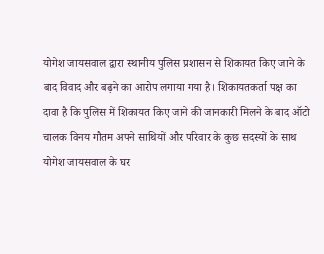योगेश जायसवाल द्वारा स्थानीय पुलिस प्रशासन से शिकायत किए जाने के बाद विवाद और बढ़ने का आरोप लगाया गया है। शिकायतकर्ता पक्ष का दावा है कि पुलिस में शिकायत किए जाने की जानकारी मिलने के बाद ऑटो चालक विनय गौतम अपने साथियों और परिवार के कुछ सदस्यों के साथ योगेश जायसवाल के घर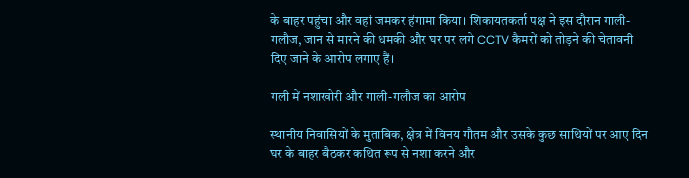के बाहर पहुंचा और वहां जमकर हंगामा किया। शिकायतकर्ता पक्ष ने इस दौरान गाली-गलौज, जान से मारने की धमकी और घर पर लगे CCTV कैमरों को तोड़ने की चेतावनी दिए जाने के आरोप लगाए हैं।

गली में नशाखोरी और गाली-गलौज का आरोप

स्थानीय निवासियों के मुताबिक, क्षेत्र में विनय गौतम और उसके कुछ साथियों पर आए दिन घर के बाहर बैठकर कथित रूप से नशा करने और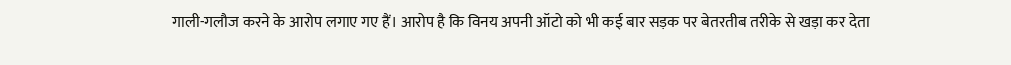गाली-गलौज करने के आरोप लगाए गए हैं। आरोप है कि विनय अपनी ऑटो को भी कई बार सड़क पर बेतरतीब तरीके से खड़ा कर देता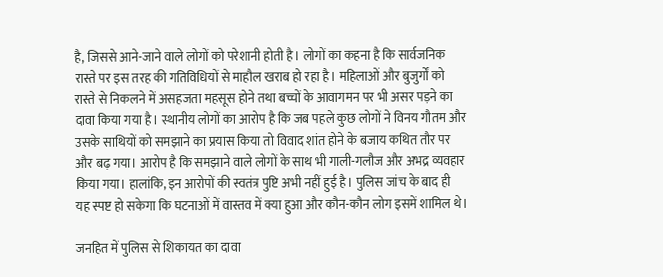है, जिससे आने-जाने वाले लोगों को परेशानी होती है। लोगों का कहना है कि सार्वजनिक रास्ते पर इस तरह की गतिविधियों से माहौल खराब हो रहा है। महिलाओं और बुजुर्गों को रास्ते से निकलने में असहजता महसूस होने तथा बच्चों के आवागमन पर भी असर पड़ने का दावा किया गया है। स्थानीय लोगों का आरोप है कि जब पहले कुछ लोगों ने विनय गौतम और उसके साथियों को समझाने का प्रयास किया तो विवाद शांत होने के बजाय कथित तौर पर और बढ़ गया। आरोप है कि समझाने वाले लोगों के साथ भी गाली-गलौज और अभद्र व्यवहार किया गया। हालांकि, इन आरोपों की स्वतंत्र पुष्टि अभी नहीं हुई है। पुलिस जांच के बाद ही यह स्पष्ट हो सकेगा कि घटनाओं में वास्तव में क्या हुआ और कौन-कौन लोग इसमें शामिल थे।

जनहित में पुलिस से शिकायत का दावा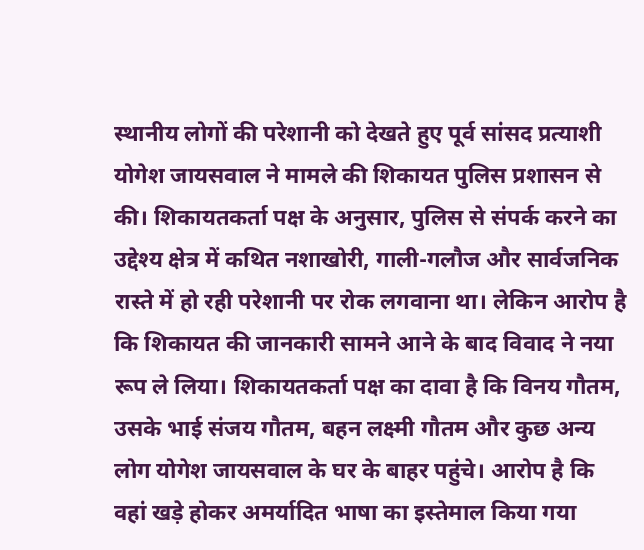स्थानीय लोगों की परेशानी को देखते हुए पूर्व सांसद प्रत्याशी योगेश जायसवाल ने मामले की शिकायत पुलिस प्रशासन से की। शिकायतकर्ता पक्ष के अनुसार, पुलिस से संपर्क करने का उद्देश्य क्षेत्र में कथित नशाखोरी, गाली-गलौज और सार्वजनिक रास्ते में हो रही परेशानी पर रोक लगवाना था। लेकिन आरोप है कि शिकायत की जानकारी सामने आने के बाद विवाद ने नया रूप ले लिया। शिकायतकर्ता पक्ष का दावा है कि विनय गौतम, उसके भाई संजय गौतम, बहन लक्ष्मी गौतम और कुछ अन्य लोग योगेश जायसवाल के घर के बाहर पहुंचे। आरोप है कि वहां खड़े होकर अमर्यादित भाषा का इस्तेमाल किया गया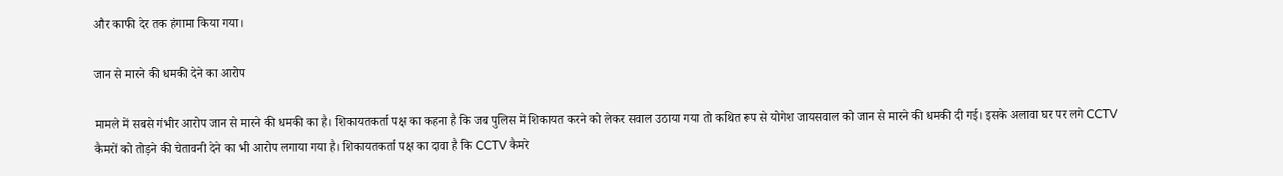और काफी देर तक हंगामा किया गया।

जान से मारने की धमकी देने का आरोप

मामले में सबसे गंभीर आरोप जान से मारने की धमकी का है। शिकायतकर्ता पक्ष का कहना है कि जब पुलिस में शिकायत करने को लेकर सवाल उठाया गया तो कथित रूप से योगेश जायसवाल को जान से मारने की धमकी दी गई। इसके अलावा घर पर लगे CCTV कैमरों को तोड़ने की चेतावनी देने का भी आरोप लगाया गया है। शिकायतकर्ता पक्ष का दावा है कि CCTV कैमरे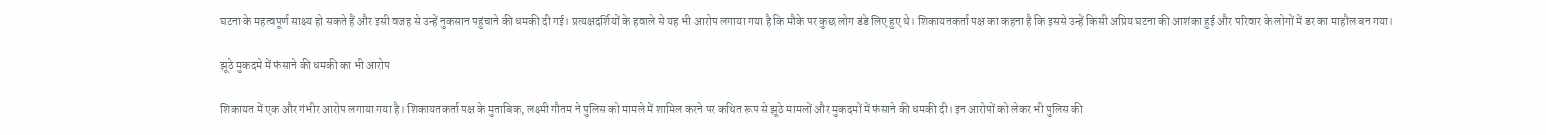घटना के महत्वपूर्ण साक्ष्य हो सकते हैं और इसी वजह से उन्हें नुकसान पहुंचाने की धमकी दी गई। प्रत्यक्षदर्शियों के हवाले से यह भी आरोप लगाया गया है कि मौके पर कुछ लोग डंडे लिए हुए थे। शिकायतकर्ता पक्ष का कहना है कि इससे उन्हें किसी अप्रिय घटना की आशंका हुई और परिवार के लोगों में डर का माहौल बन गया।

झूठे मुकदमे में फंसाने की धमकी का भी आरोप

शिकायत में एक और गंभीर आरोप लगाया गया है। शिकायतकर्ता पक्ष के मुताबिक, लक्ष्मी गौतम ने पुलिस को मामले में शामिल करने पर कथित रूप से झूठे मामलों और मुकदमों में फंसाने की धमकी दी। इन आरोपों को लेकर भी पुलिस की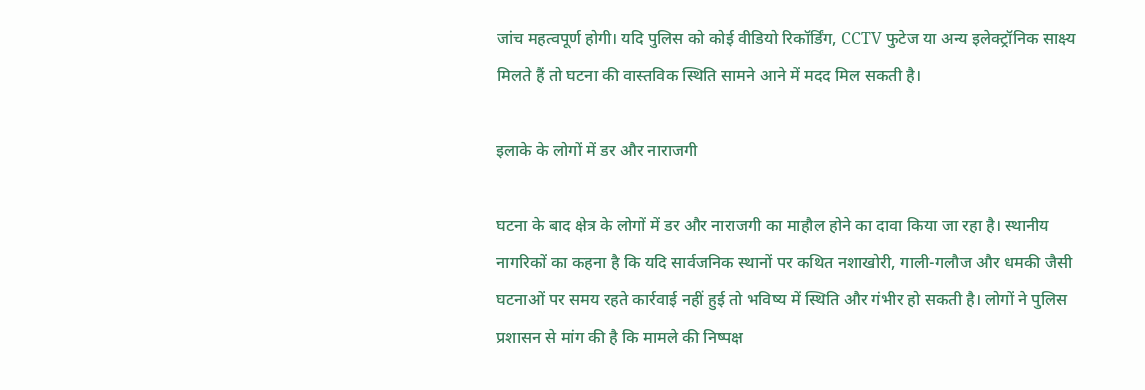जांच महत्वपूर्ण होगी। यदि पुलिस को कोई वीडियो रिकॉर्डिंग, CCTV फुटेज या अन्य इलेक्ट्रॉनिक साक्ष्य मिलते हैं तो घटना की वास्तविक स्थिति सामने आने में मदद मिल सकती है।

इलाके के लोगों में डर और नाराजगी

घटना के बाद क्षेत्र के लोगों में डर और नाराजगी का माहौल होने का दावा किया जा रहा है। स्थानीय नागरिकों का कहना है कि यदि सार्वजनिक स्थानों पर कथित नशाखोरी, गाली-गलौज और धमकी जैसी घटनाओं पर समय रहते कार्रवाई नहीं हुई तो भविष्य में स्थिति और गंभीर हो सकती है। लोगों ने पुलिस प्रशासन से मांग की है कि मामले की निष्पक्ष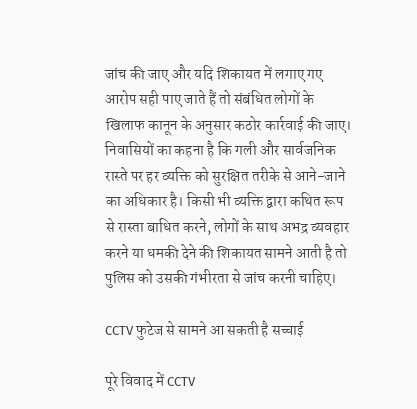जांच की जाए और यदि शिकायत में लगाए गए आरोप सही पाए जाते हैं तो संबंधित लोगों के खिलाफ कानून के अनुसार कठोर कार्रवाई की जाए। निवासियों का कहना है कि गली और सार्वजनिक रास्ते पर हर व्यक्ति को सुरक्षित तरीके से आने-जाने का अधिकार है। किसी भी व्यक्ति द्वारा कथित रूप से रास्ता बाधित करने, लोगों के साथ अभद्र व्यवहार करने या धमकी देने की शिकायत सामने आती है तो पुलिस को उसकी गंभीरता से जांच करनी चाहिए।

CCTV फुटेज से सामने आ सकती है सच्चाई

पूरे विवाद में CCTV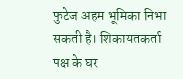फुटेज अहम भूमिका निभा सकती है। शिकायतकर्ता पक्ष के घर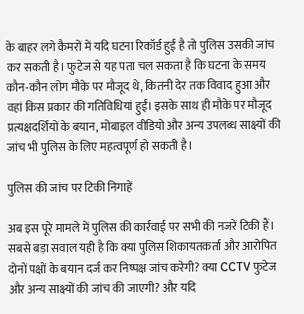के बाहर लगे कैमरों में यदि घटना रिकॉर्ड हुई है तो पुलिस उसकी जांच कर सकती है। फुटेज से यह पता चल सकता है कि घटना के समय कौन-कौन लोग मौके पर मौजूद थे, कितनी देर तक विवाद हुआ और वहां किस प्रकार की गतिविधियां हुईं। इसके साथ ही मौके पर मौजूद प्रत्यक्षदर्शियों के बयान, मोबाइल वीडियो और अन्य उपलब्ध साक्ष्यों की जांच भी पुलिस के लिए महत्वपूर्ण हो सकती है।

पुलिस की जांच पर टिकी निगाहें

अब इस पूरे मामले में पुलिस की कार्रवाई पर सभी की नजरें टिकी हैं। सबसे बड़ा सवाल यही है कि क्या पुलिस शिकायतकर्ता और आरोपित दोनों पक्षों के बयान दर्ज कर निष्पक्ष जांच करेगी? क्या CCTV फुटेज और अन्य साक्ष्यों की जांच की जाएगी? और यदि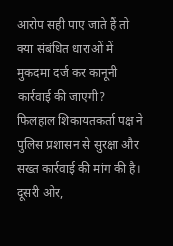आरोप सही पाए जाते हैं तो क्या संबंधित धाराओं में मुकदमा दर्ज कर कानूनी कार्रवाई की जाएगी? फिलहाल शिकायतकर्ता पक्ष ने पुलिस प्रशासन से सुरक्षा और सख्त कार्रवाई की मांग की है। दूसरी ओर,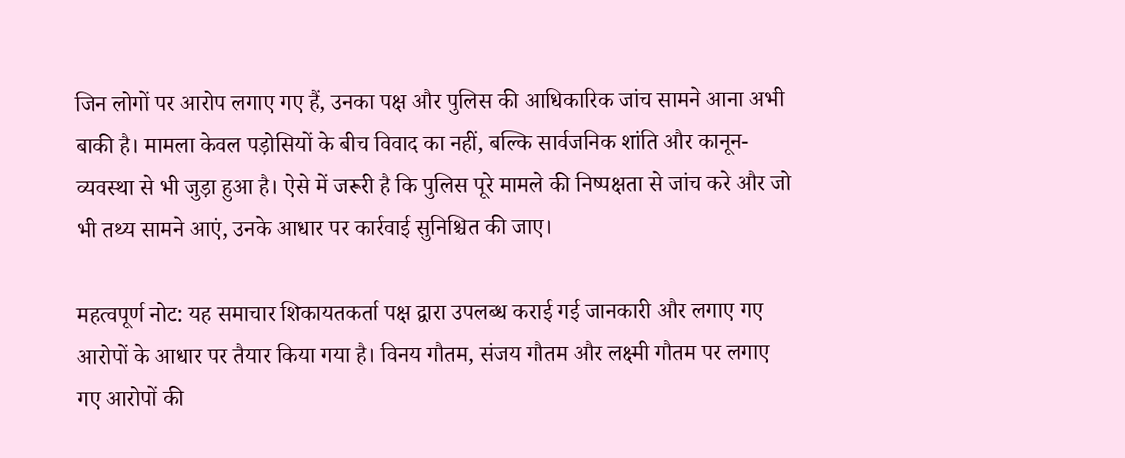जिन लोगों पर आरोप लगाए गए हैं, उनका पक्ष और पुलिस की आधिकारिक जांच सामने आना अभी बाकी है। मामला केवल पड़ोसियों के बीच विवाद का नहीं, बल्कि सार्वजनिक शांति और कानून-व्यवस्था से भी जुड़ा हुआ है। ऐसे में जरूरी है कि पुलिस पूरे मामले की निष्पक्षता से जांच करे और जो भी तथ्य सामने आएं, उनके आधार पर कार्रवाई सुनिश्चित की जाए।

महत्वपूर्ण नोट: यह समाचार शिकायतकर्ता पक्ष द्वारा उपलब्ध कराई गई जानकारी और लगाए गए आरोपों के आधार पर तैयार किया गया है। विनय गौतम, संजय गौतम और लक्ष्मी गौतम पर लगाए गए आरोपों की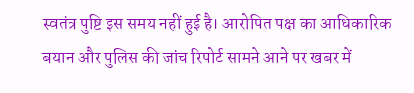स्वतंत्र पुष्टि इस समय नहीं हुई है। आरोपित पक्ष का आधिकारिक बयान और पुलिस की जांच रिपोर्ट सामने आने पर खबर में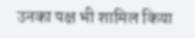उनका पक्ष भी शामिल किया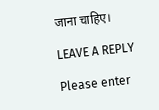जाना चाहिए।

LEAVE A REPLY

Please enter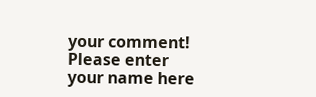your comment!
Please enter your name here